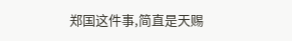郑国这件事,简直是天赐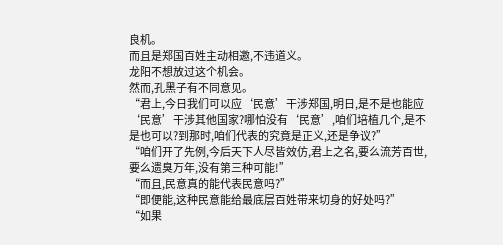良机。
而且是郑国百姓主动相邀,不违道义。
龙阳不想放过这个机会。
然而,孔黑子有不同意见。
“君上,今日我们可以应‘民意’干涉郑国,明日,是不是也能应‘民意’干涉其他国家?哪怕没有‘民意’,咱们培植几个,是不是也可以?到那时,咱们代表的究竟是正义,还是争议?”
“咱们开了先例,今后天下人尽皆效仿,君上之名,要么流芳百世,要么遗臭万年,没有第三种可能!”
“而且,民意真的能代表民意吗?”
“即便能,这种民意能给最底层百姓带来切身的好处吗?”
“如果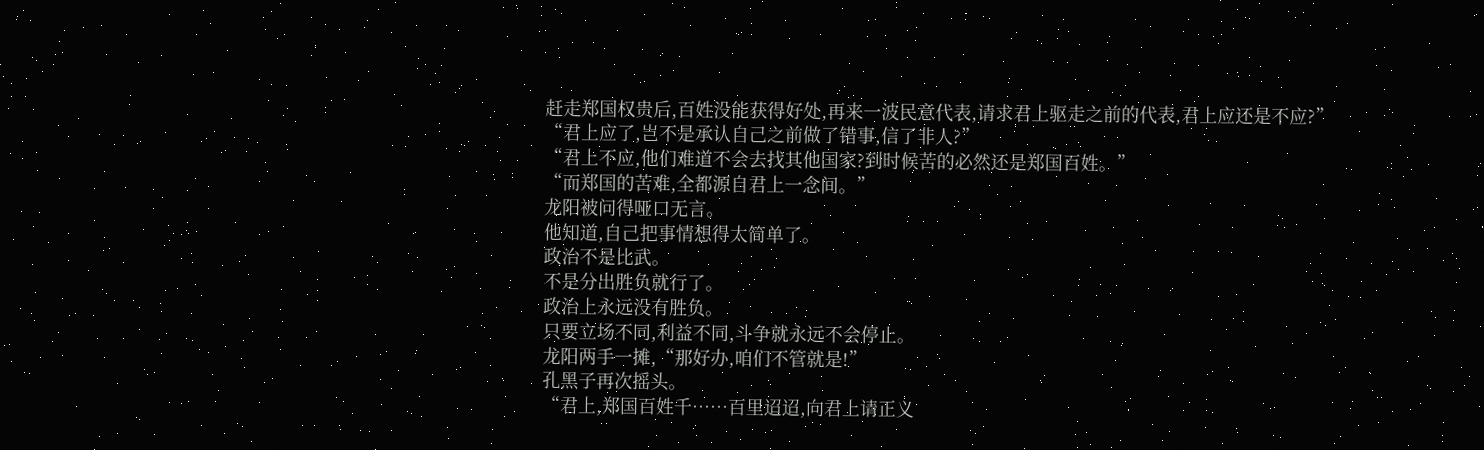赶走郑国权贵后,百姓没能获得好处,再来一波民意代表,请求君上驱走之前的代表,君上应还是不应?”
“君上应了,岂不是承认自己之前做了错事,信了非人?”
“君上不应,他们难道不会去找其他国家?到时候苦的必然还是郑国百姓。”
“而郑国的苦难,全都源自君上一念间。”
龙阳被问得哑口无言。
他知道,自己把事情想得太简单了。
政治不是比武。
不是分出胜负就行了。
政治上永远没有胜负。
只要立场不同,利益不同,斗争就永远不会停止。
龙阳两手一摊,“那好办,咱们不管就是!”
孔黑子再次摇头。
“君上,郑国百姓千……百里迢迢,向君上请正义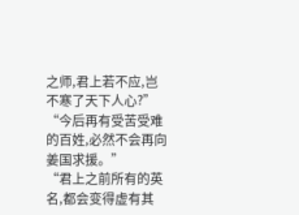之师,君上若不应,岂不寒了天下人心?”
“今后再有受苦受难的百姓,必然不会再向姜国求援。”
“君上之前所有的英名,都会变得虚有其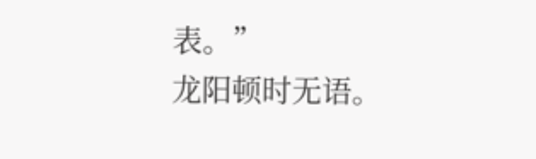表。”
龙阳顿时无语。